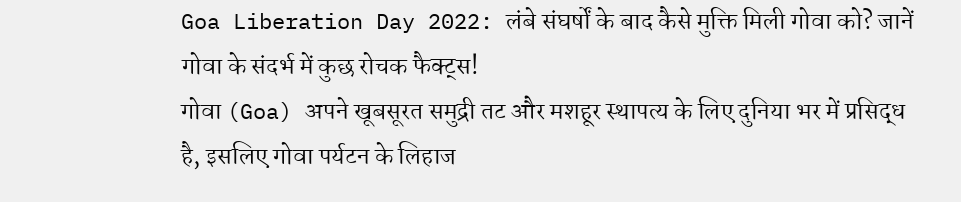Goa Liberation Day 2022: लंबे संघर्षों के बाद कैसे मुक्ति मिली गोवा को? जानें गोवा के संदर्भ में कुछ रोचक फैक्ट्स!
गोवा (Goa) अपने खूबसूरत समुद्री तट और मशहूर स्थापत्य के लिए दुनिया भर में प्रसिद्ध है, इसलिए गोवा पर्यटन के लिहाज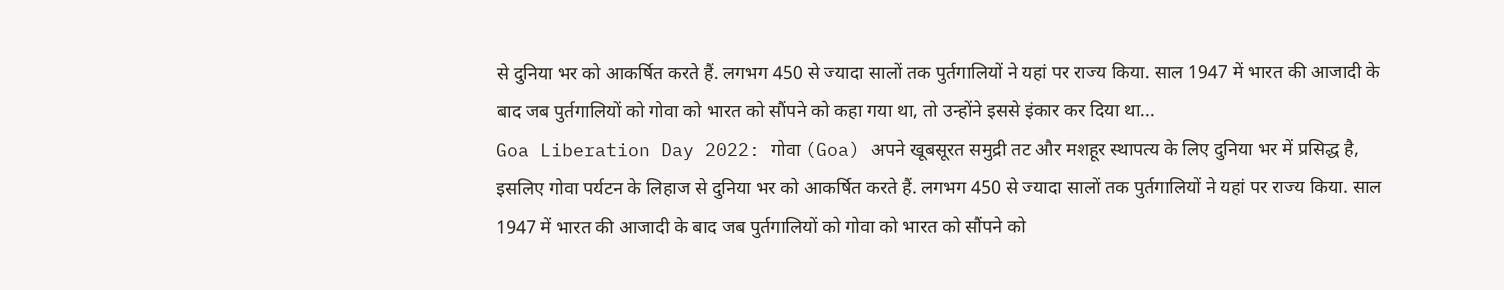से दुनिया भर को आकर्षित करते हैं. लगभग 450 से ज्यादा सालों तक पुर्तगालियों ने यहां पर राज्य किया. साल 1947 में भारत की आजादी के बाद जब पुर्तगालियों को गोवा को भारत को सौंपने को कहा गया था, तो उन्होंने इससे इंकार कर दिया था...
Goa Liberation Day 2022: गोवा (Goa) अपने खूबसूरत समुद्री तट और मशहूर स्थापत्य के लिए दुनिया भर में प्रसिद्ध है, इसलिए गोवा पर्यटन के लिहाज से दुनिया भर को आकर्षित करते हैं. लगभग 450 से ज्यादा सालों तक पुर्तगालियों ने यहां पर राज्य किया. साल 1947 में भारत की आजादी के बाद जब पुर्तगालियों को गोवा को भारत को सौंपने को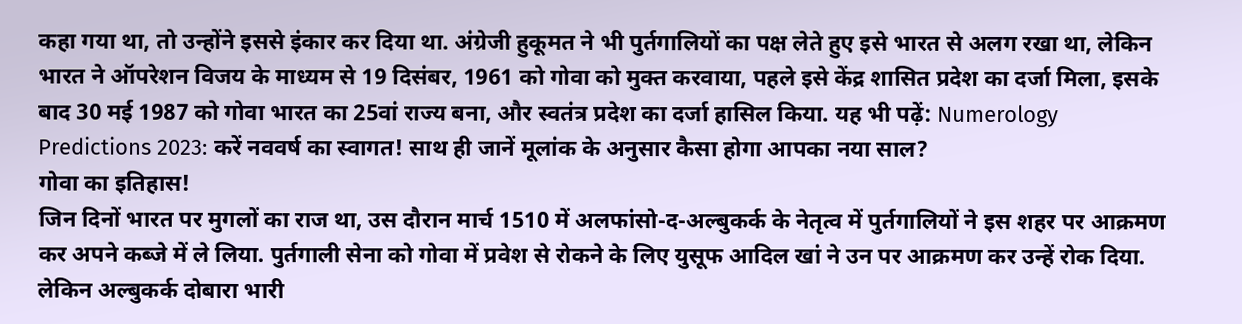कहा गया था, तो उन्होंने इससे इंकार कर दिया था. अंग्रेजी हुकूमत ने भी पुर्तगालियों का पक्ष लेते हुए इसे भारत से अलग रखा था, लेकिन भारत ने ऑपरेशन विजय के माध्यम से 19 दिसंबर, 1961 को गोवा को मुक्त करवाया, पहले इसे केंद्र शासित प्रदेश का दर्जा मिला, इसके बाद 30 मई 1987 को गोवा भारत का 25वां राज्य बना, और स्वतंत्र प्रदेश का दर्जा हासिल किया. यह भी पढ़ें: Numerology Predictions 2023: करें नववर्ष का स्वागत! साथ ही जानें मूलांक के अनुसार कैसा होगा आपका नया साल?
गोवा का इतिहास!
जिन दिनों भारत पर मुगलों का राज था, उस दौरान मार्च 1510 में अलफांसो-द-अल्बुकर्क के नेतृत्व में पुर्तगालियों ने इस शहर पर आक्रमण कर अपने कब्जे में ले लिया. पुर्तगाली सेना को गोवा में प्रवेश से रोकने के लिए युसूफ आदिल खां ने उन पर आक्रमण कर उन्हें रोक दिया. लेकिन अल्बुकर्क दोबारा भारी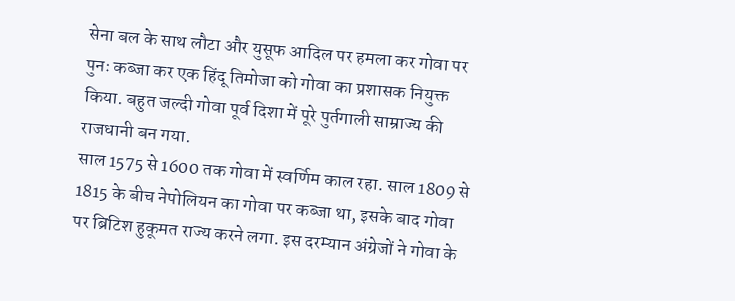सेना बल के साथ लौटा और युसूफ आदिल पर हमला कर गोवा पर पुनः कब्जा कर एक हिंदू तिमोजा को गोवा का प्रशासक नियुक्त किया. बहुत जल्दी गोवा पूर्व दिशा में पूरे पुर्तगाली साम्राज्य की राजधानी बन गया.
साल 1575 से 1600 तक गोवा में स्वर्णिम काल रहा. साल 1809 से 1815 के बीच नेपोलियन का गोवा पर कब्जा था, इसके बाद गोवा पर ब्रिटिश हुकूमत राज्य करने लगा. इस दरम्यान अंग्रेजों ने गोवा के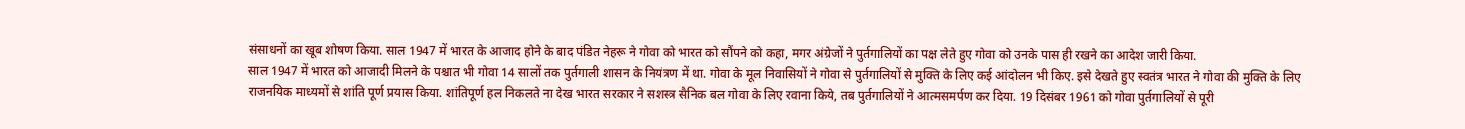संसाधनों का खूब शोषण किया. साल 1947 में भारत के आजाद होने के बाद पंडित नेहरू ने गोवा को भारत को सौंपने को कहा, मगर अंग्रेजों ने पुर्तगालियों का पक्ष लेते हुए गोवा को उनके पास ही रखने का आदेश जारी किया.
साल 1947 में भारत को आजादी मिलने के पश्चात भी गोवा 14 सालों तक पुर्तगाली शासन के नियंत्रण में था. गोवा के मूल निवासियों ने गोवा से पुर्तगालियों से मुक्ति के लिए कई आंदोलन भी किए. इसे देखते हुए स्वतंत्र भारत ने गोवा की मुक्ति के लिए राजनयिक माध्यमों से शांति पूर्ण प्रयास किया. शांतिपूर्ण हल निकलते ना देख भारत सरकार ने सशस्त्र सैनिक बल गोवा के लिए रवाना किये, तब पुर्तगालियों ने आत्मसमर्पण कर दिया. 19 दिसंबर 1961 को गोवा पुर्तगालियों से पूरी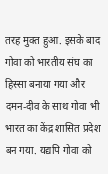तरह मुक्त हुआ. इसके बाद गोवा को भारतीय संघ का हिस्सा बनाया गया और दमन-दीव के साथ गोवा भी भारत का केंद्र शासित प्रदेश बन गया. यद्यपि गोवा को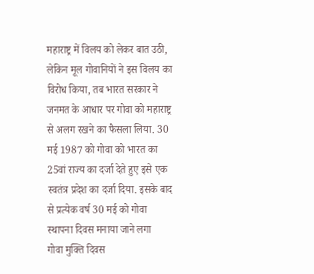महाराष्ट्र में विलय को लेकर बात उठी, लेकिन मूल गोवानियों ने इस विलय का विरोध किया, तब भारत सरकार ने जनमत के आधार पर गोवा को महाराष्ट्र से अलग रखने का फैसला लिया. 30 मई 1987 को गोवा को भारत का 25वां राज्य का दर्जा देते हुए इसे एक स्वतंत्र प्रदेश का दर्जा दिया. इसके बाद से प्रत्येक वर्ष 30 मई को गोवा स्थापना दिवस मनाया जाने लगा
गोवा मुक्ति दिवस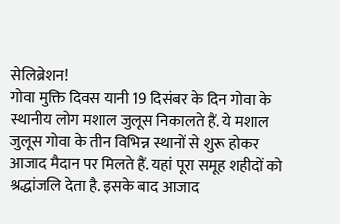सेलिब्रेशन!
गोवा मुक्ति दिवस यानी 19 दिसंबर के दिन गोवा के स्थानीय लोग मशाल जुलूस निकालते हैं. ये मशाल जुलूस गोवा के तीन विभिन्न स्थानों से शुरू होकर आजाद मैदान पर मिलते हैं. यहां पूरा समूह शहीदों को श्रद्धांजलि देता है. इसके बाद आजाद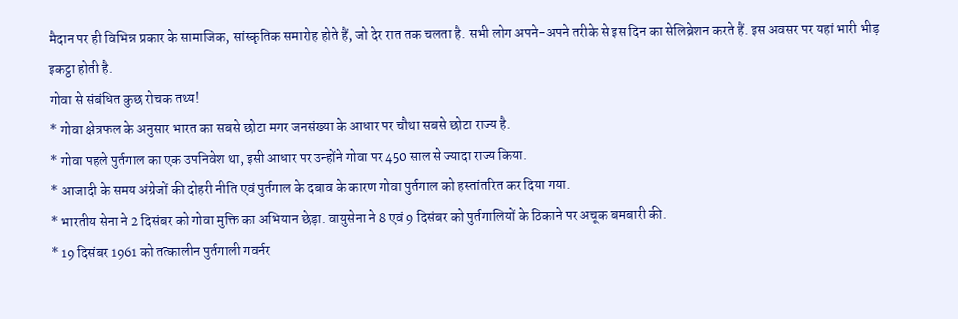मैदान पर ही विभिन्न प्रकार के सामाजिक, सांस्कृतिक समारोह होते हैं, जो देर रात तक चलता है. सभी लोग अपने-अपने तरीके से इस दिन का सेलिब्रेशन करते हैं. इस अवसर पर यहां भारी भीड़ इकट्ठा होती है.
गोवा से संबंधित कुछ रोचक तथ्य!
* गोवा क्षेत्रफल के अनुसार भारत का सबसे छोटा मगर जनसंख्या के आधार पर चौथा सबसे छोटा राज्य है.
* गोवा पहले पुर्तगाल का एक उपनिवेश था, इसी आधार पर उन्होंने गोवा पर 450 साल से ज्यादा राज्य किया.
* आजादी के समय अंग्रेजों की दोहरी नीति एवं पुर्तगाल के दबाव के कारण गोवा पुर्तगाल को हस्तांतरित कर दिया गया.
* भारतीय सेना ने 2 दिसंबर को गोवा मुक्ति का अभियान छेड़ा. वायुसेना ने 8 एवं 9 दिसंबर को पुर्तगालियों के ठिकाने पर अचूक बमबारी की.
* 19 दिसंबर 1961 को तत्कालीन पुर्तगाली गवर्नर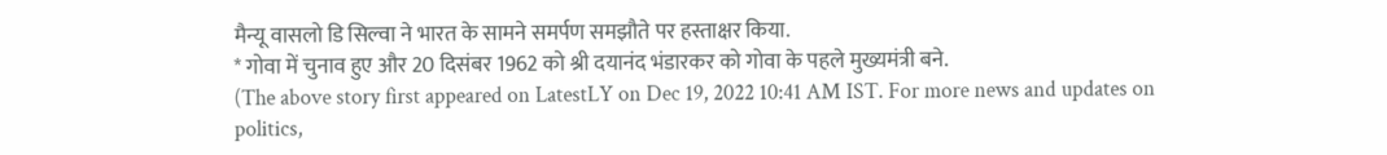मैन्यू वासलो डि सिल्वा ने भारत के सामने समर्पण समझौते पर हस्ताक्षर किया.
* गोवा में चुनाव हुए और 20 दिसंबर 1962 को श्री दयानंद भंडारकर को गोवा के पहले मुख्यमंत्री बने.
(The above story first appeared on LatestLY on Dec 19, 2022 10:41 AM IST. For more news and updates on politics,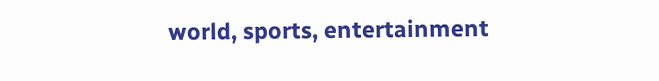world, sports, entertainment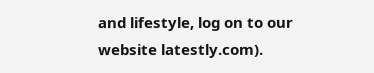and lifestyle, log on to our website latestly.com).